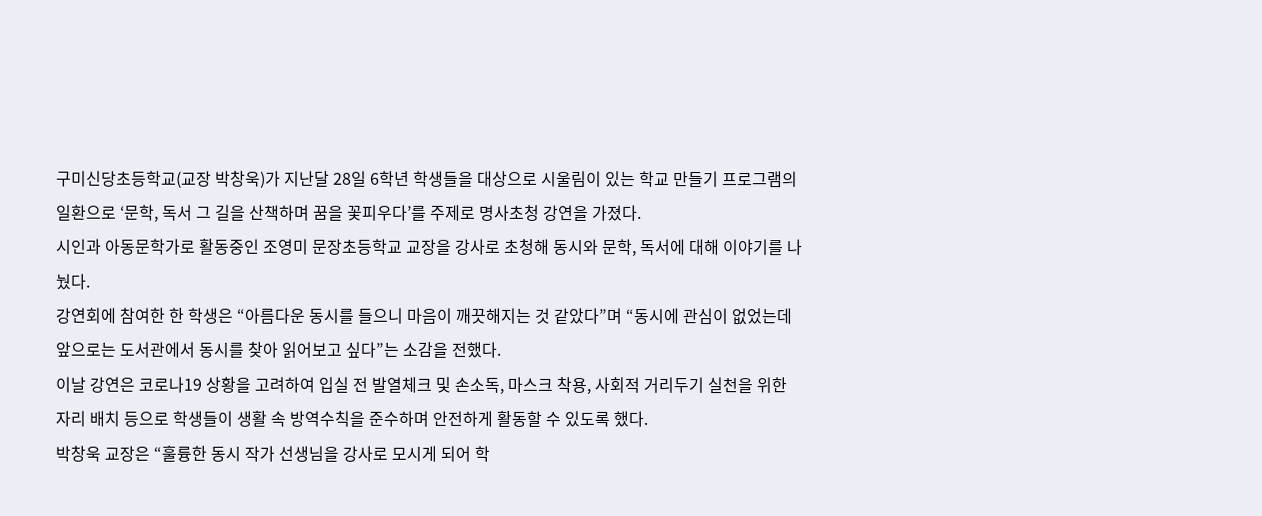구미신당초등학교(교장 박창욱)가 지난달 28일 6학년 학생들을 대상으로 시울림이 있는 학교 만들기 프로그램의 일환으로 ‘문학, 독서 그 길을 산책하며 꿈을 꽃피우다’를 주제로 명사초청 강연을 가졌다.
시인과 아동문학가로 활동중인 조영미 문장초등학교 교장을 강사로 초청해 동시와 문학, 독서에 대해 이야기를 나눴다.
강연회에 참여한 한 학생은 “아름다운 동시를 들으니 마음이 깨끗해지는 것 같았다”며 “동시에 관심이 없었는데 앞으로는 도서관에서 동시를 찾아 읽어보고 싶다”는 소감을 전했다.
이날 강연은 코로나19 상황을 고려하여 입실 전 발열체크 및 손소독, 마스크 착용, 사회적 거리두기 실천을 위한 자리 배치 등으로 학생들이 생활 속 방역수칙을 준수하며 안전하게 활동할 수 있도록 했다.
박창욱 교장은 “훌륭한 동시 작가 선생님을 강사로 모시게 되어 학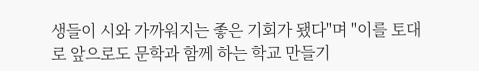생들이 시와 가까워지는 좋은 기회가 됐다"며 "이를 토대로 앞으로도 문학과 함께 하는 학교 만들기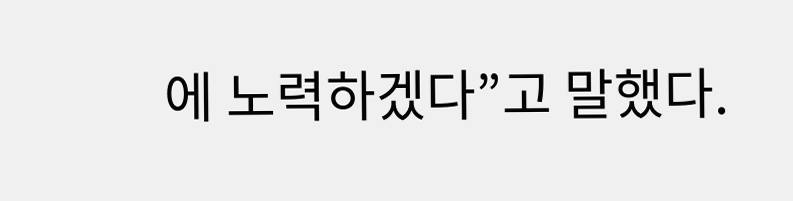에 노력하겠다”고 말했다.